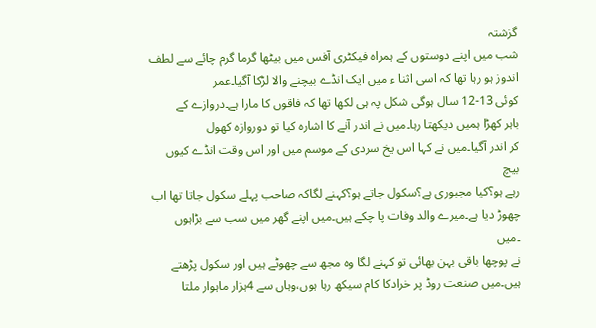گزشتہ
شب میں اپنے دوستوں کے ہمراہ فیکٹری آفس میں بیٹھا گرما گرم چائے سے لطف
اندوز ہو رہا تھا کہ اسی اثنا ء میں ایک انڈے بیچنے والا لڑکا آگیا۔عمر
کوئی 13-12 سال ہوگی شکل پہ ہی لکھا تھا کہ فاقوں کا مارا ہے۔دروازے کے
باہر کھڑا ہمیں دیکھتا رہا۔میں نے اندر آنے کا اشارہ کیا تو دوروازہ کھول
کر اندر آگیا۔میں نے کہا اس یخ سردی کے موسم میں اور اس وقت انڈے کیوں بیچ
رہے ہو؟کیا مجبوری ہے؟سکول جاتے ہو؟کہنے لگاکہ صاحب پہلے سکول جاتا تھا اب
چھوڑ دیا ہے۔میرے والد وفات پا چکے ہیں۔میں اپنے گھر میں سب سے بڑاہوں ۔میں
نے پوچھا باقی بہن بھائی تو کہنے لگا وہ مجھ سے چھوٹے ہیں اور سکول پڑھتے
ہیں۔میں صنعت روڈ پر خرادکا کام سیکھ رہا ہوں،وہاں سے 4ہزار ماہوار ملتا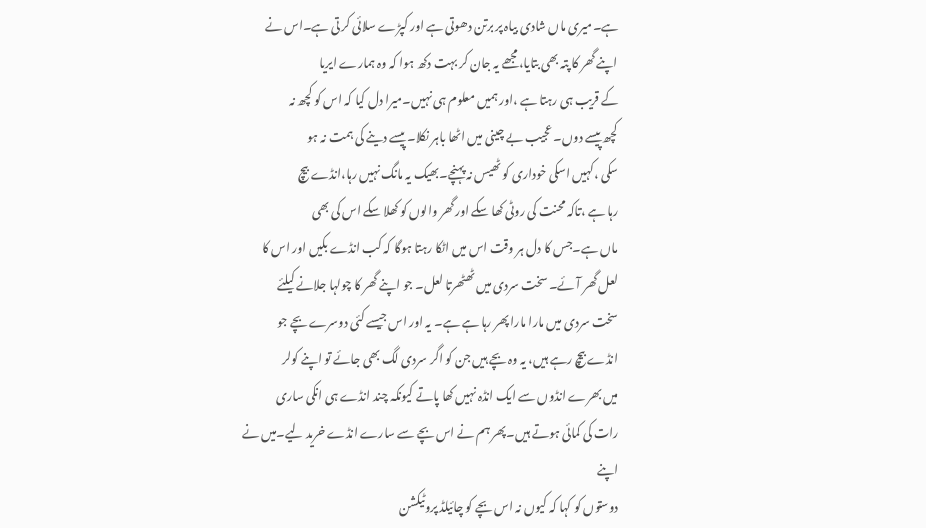ہے۔میری ماں شادی بیاہ پر برتن دھوتی ہے اور کپڑے سلائی کر تی ہے۔اس نے
اپنے گھر کا پتہ بھی بتایا،مجھے یہ جان کر بہت دکھ ہوا کہ وہ ہمارے ایریا
کے قریب ہی رہتا ہے ،اور ہمیں معلوم ہی نہیں۔میرا دل کیا کہ اس کو کچھ نہ
کچھ پیسے دوں۔ عجیب بے چینی میں اٹھا باہر نکلا۔ پیسے دینے کی ہمت نہ ہو
سکی ،کہیں اسکی خوداری کو ٹھیس نہ پہنچے۔بھیک یہ مانگ نہیں رہا،انڈے بیچ
رہا ہے ،تاکہ محنت کی روٹی کھا سکے اور گھر والوں کو کھلا سکے اس کی بھی
ماں ہے۔جس کا دل ہر وقت اس میں اٹکا رہتا ہوگا کہ کب انڈے بکیں اور اس کا
لعل گھر آئے۔ سخت سردی میں ٹھٹھرتا لعل۔ جو اپنے گھر کا چولہا جلانے کیلئے
سخت سردی میں مارا مارا پھر رہا ہے ہے۔ یہ اور اس جیسے کئی دوسرے بچے جو
انڈے بیچ رہے ہیں، یہ وہ بچے ہیں جن کو اگر سردی لگ بھی جائے تو اپنے کولر
میں بھرے انڈوں سے ایک انڈہ نہیں کھا پاتے کیونکہ چند انڈے ہی انکی ساری
رات کی کمائی ہوتے ہیں۔پھر ہم نے اس بچے سے سارے انڈے خرید لیے۔میں نے اپنے
دوستوں کو کہا کہ کیوں نہ اس بچے کو چائیلڈ پروٹیکشن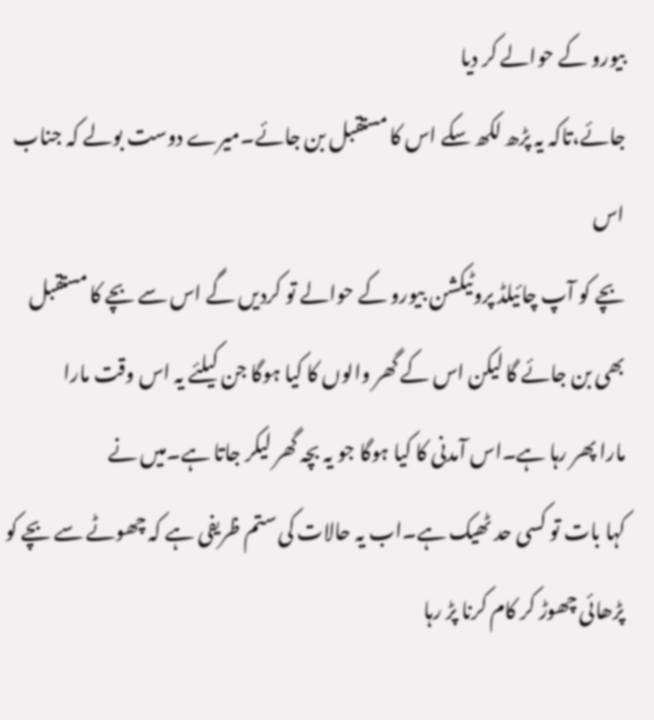بیورو کے حوالے کر دیا
جائے،تاکہ یہ پڑھ لکھ سکے اس کا مستقبل بن جائے۔میرے دوست بولے کہ جناب اس
بچے کو آپ چائیلڈ پروٹیکشن بیورو کے حوالے تو کردیں گے اس سے بچے کا مستقبل
بھی بن جائے گا لیکن اس کے گھر والوں کا کیا ہوگا جن کیلئے یہ اس وقت مارا
مارا پھر رہا ہے۔اس آمدنی کا کیا ہوگا جو یہ بچہ گھر لیکر جاتا ہے۔میں نے
کہا بات تو کسی حد ٹھیک ہے۔اب یہ حالات کی ستم ظریفی ہے کہ چھوٹے سے بچے کو
پڑھائی چھوڑ کر کام کرنا پڑ رہا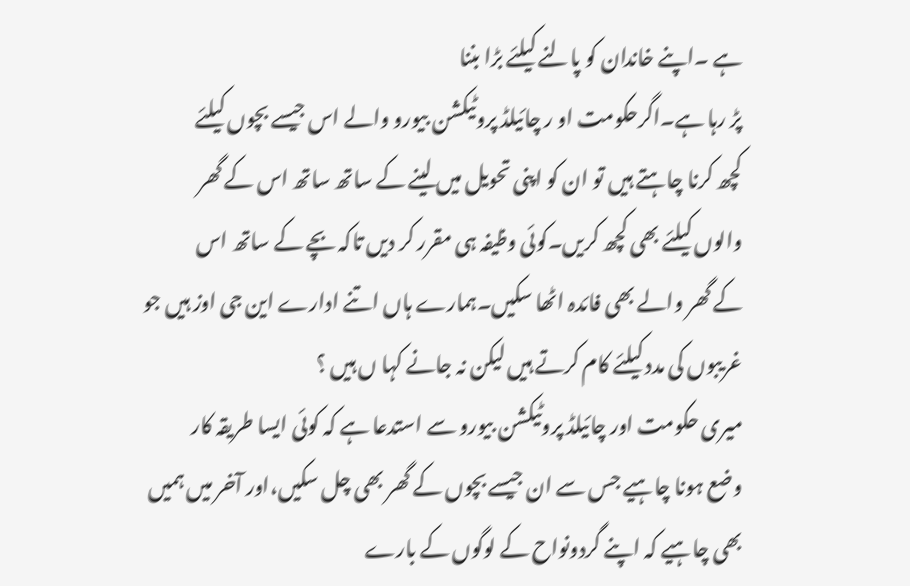ہے ۔اپنے خاندان کو پالنے کیلئے بڑا بننا
پڑ رہا ہے۔اگرحکومت او ر چائیلڈ پروٹیکشن بیورو والے اس جیسے بچوں کیلئے
کچھ کرنا چاہتے ہیں تو ان کو اپنی تحویل میں لینے کے ساتھ ساتھ اس کے گھر
والوں کیلئے بھی کچھ کریں۔کوئی وظیفہ ہی مقرر کر دیں تاکہ بچے کے ساتھ اس
کے گھر والے بھی فائدہ اٹھا سکیں۔ہمارے ہاں اتنے ادارے این جی اوز ہیں جو
غریبوں کی مدد کیلئے کام کرتے ہیں لیکن نہ جانے کہا ں ہیں ؟
میری حکومت اور چائیلڈ پروٹیکشن بیورو سے استدعا ہے کہ کوئی ایسا طریقہ کار
وضع ہونا چاہیے جس سے ان جیسے بچوں کے گھر بھی چل سکیں،اور آخر میں ہمیں
بھی چاہیے کہ اپنے گردونواح کے لوگوں کے بارے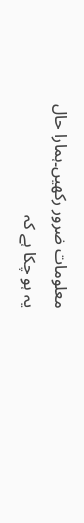معلومات ضرور رکھیں۔ہمارا حال
یہ ہو چکا ہے کہ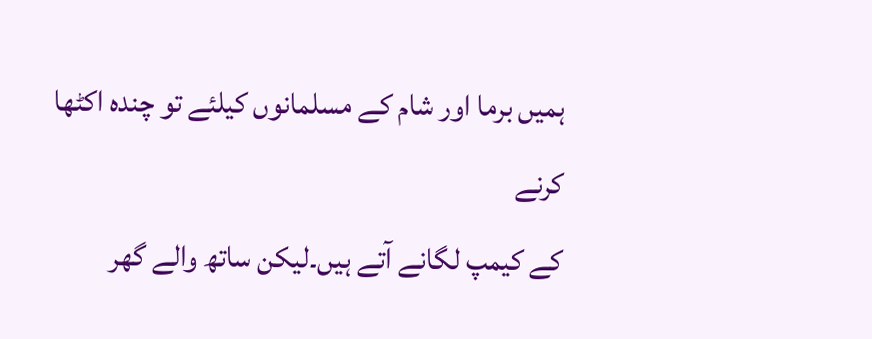ہمیں برما اور شام کے مسلمانوں کیلئے تو چندہ اکٹھا کرنے
کے کیمپ لگانے آتے ہیں۔لیکن ساتھ والے گھر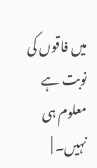میں فاقوں کی نوبت ہے معلوم ہی
نہیں۔ |